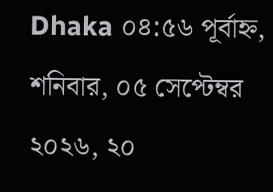Dhaka ০৪:৫৬ পূর্বাহ্ন, শনিবার, ০৫ সেপ্টেম্বর ২০২৬, ২০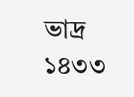ভাদ্র ১৪৩৩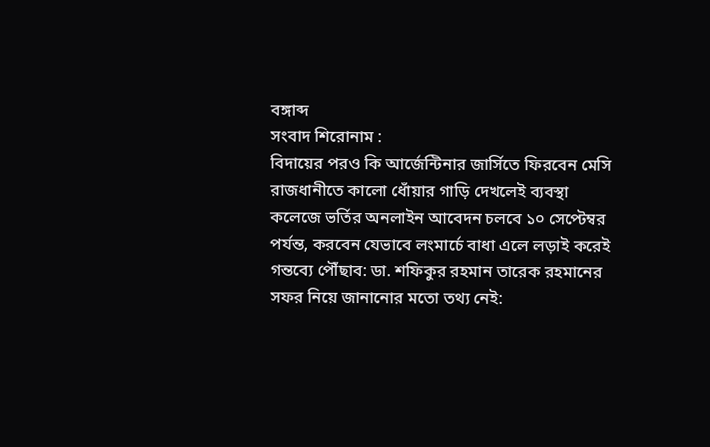বঙ্গাব্দ
সংবাদ শিরোনাম :
বিদায়ের পরও কি আর্জেন্টিনার জার্সিতে ফিরবেন মেসি রাজধানীতে কালো ধোঁয়ার গাড়ি দেখলেই ব্যবস্থা কলেজে ভর্তির অনলাইন আবেদন চলবে ১০ সেপ্টেম্বর পর্যন্ত, করবেন যেভাবে লংমার্চে বাধা এলে লড়াই করেই গন্তব্যে পৌঁছাব: ডা. শফিকুর রহমান তারেক রহমানের সফর নিয়ে জানানোর মতো তথ্য নেই: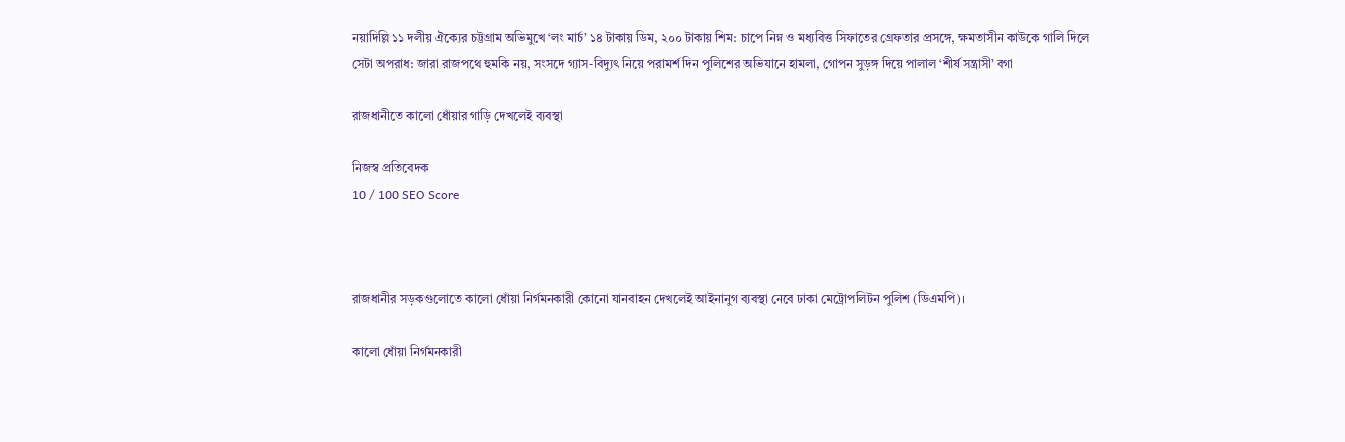নয়াদিল্লি ১১ দলীয় ঐক্যের চট্টগ্রাম অভিমুখে ‘লং মার্চ’ ১৪ টাকায় ডিম, ২০০ টাকায় শিম: চাপে নিম্ন ও মধ্যবিত্ত সিফাতের গ্রেফতার প্রসঙ্গে, ক্ষমতাসীন কাউকে গালি দিলে সেটা অপরাধ: জারা রাজপথে হুমকি নয়, সংসদে গ্যাস-বিদ্যুৎ নিয়ে পরামর্শ দিন পুলিশের অভিযানে হামলা, গোপন সুড়ঙ্গ দিয়ে পালাল ‘শীর্ষ সন্ত্রাসী’ বগা

রাজধানীতে কালো ধোঁয়ার গাড়ি দেখলেই ব্যবস্থা

নিজস্ব প্রতিবেদক
10 / 100 SEO Score



রাজধানীর সড়কগুলোতে কালো ধোঁয়া নির্গমনকারী কোনো যানবাহন দেখলেই আইনানুগ ব্যবস্থা নেবে ঢাকা মেট্রোপলিটন পুলিশ (ডিএমপি)।

কালো ধোঁয়া নির্গমনকারী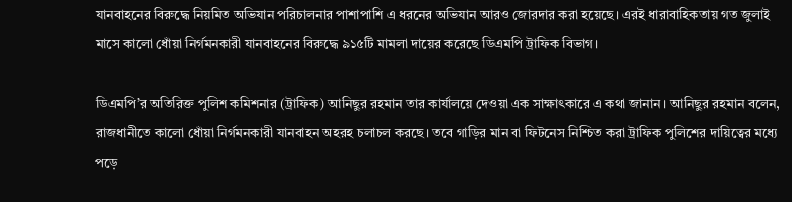যানবাহনের বিরুদ্ধে নিয়মিত অভিযান পরিচালনার পাশাপাশি এ ধরনের অভিযান আরও জোরদার করা হয়েছে। এরই ধারাবাহিকতায় গত জুলাই মাসে কালো ধোঁয়া নির্গমনকারী যানবাহনের বিরুদ্ধে ৯১৫টি মামলা দায়ের করেছে ডিএমপি ট্রাফিক বিভাগ।

ডিএমপি’র অতিরিক্ত পুলিশ কমিশনার (ট্রাফিক) আনিছুর রহমান তার কার্যালয়ে দেওয়া এক সাক্ষাৎকারে এ কথা জানান। আনিছুর রহমান বলেন, রাজধানীতে কালো ধোঁয়া নির্গমনকারী যানবাহন অহরহ চলাচল করছে। তবে গাড়ির মান বা ফিটনেস নিশ্চিত করা ট্রাফিক পুলিশের দায়িত্বের মধ্যে পড়ে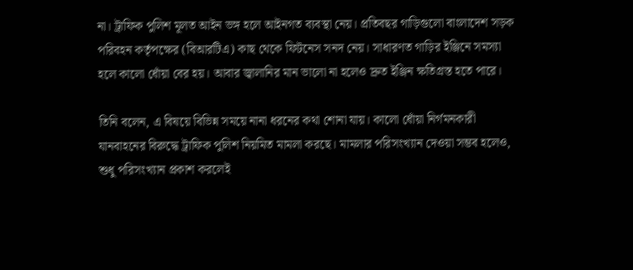না। ট্রাফিক পুলিশ মূলত আইন ভঙ্গ হলে আইনগত ব্যবস্থা নেয়। প্রতিবছর গাড়িগুলো বাংলাদেশ সড়ক পরিবহন কর্তৃপক্ষের (বিআরটিএ) কাছ থেকে ফিটনেস সনদ নেয়। সাধারণত গাড়ির ইঞ্জিনে সমস্যা হলে কালো ধোঁয়া বের হয়। আবার জ্বালানির মান ভালো না হলেও দ্রুত ইঞ্জিন ক্ষতিগ্রস্ত হতে পারে।

তিনি বলেন, এ বিষয়ে বিভিন্ন সময়ে নানা ধরনের কথা শোনা যায়। কালো ধোঁয়া নির্গমনকারী যানবাহনের বিরুদ্ধে ট্রাফিক পুলিশ নিয়মিত মামলা করছে। মামলার পরিসংখ্যান দেওয়া সম্ভব হলেও, শুধু পরিসংখ্যান প্রকাশ করলেই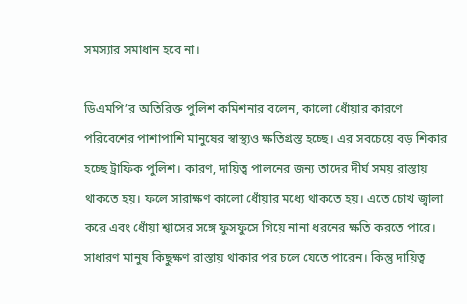সমস্যার সমাধান হবে না।

ডিএমপি’র অতিরিক্ত পুলিশ কমিশনার বলেন, কালো ধোঁয়ার কারণে পরিবেশের পাশাপাশি মানুষের স্বাস্থ্যও ক্ষতিগ্রস্ত হচ্ছে। এর সবচেয়ে বড় শিকার হচ্ছে ট্রাফিক পুলিশ। কারণ, দায়িত্ব পালনের জন্য তাদের দীর্ঘ সময় রাস্তায় থাকতে হয়। ফলে সারাক্ষণ কালো ধোঁয়ার মধ্যে থাকতে হয়। এতে চোখ জ্বালা করে এবং ধোঁয়া শ্বাসের সঙ্গে ফুসফুসে গিয়ে নানা ধরনের ক্ষতি করতে পারে। সাধারণ মানুষ কিছুক্ষণ রাস্তায় থাকার পর চলে যেতে পারেন। কিন্তু দায়িত্ব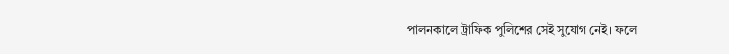পালনকালে ট্রাফিক পুলিশের সেই সুযোগ নেই। ফলে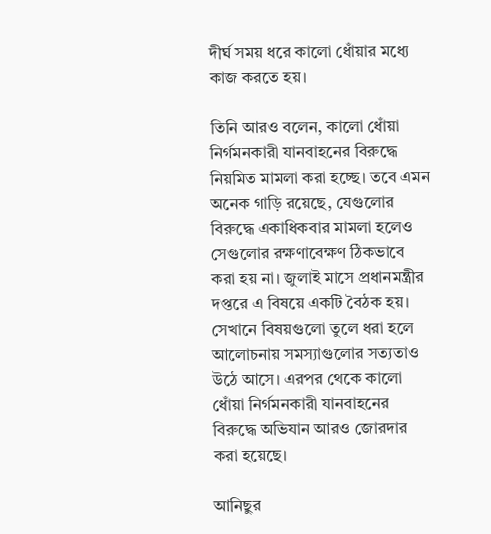দীর্ঘ সময় ধরে কালো ধোঁয়ার মধ্যে কাজ করতে হয়।

তিনি আরও বলেন, কালো ধোঁয়া নির্গমনকারী যানবাহনের বিরুদ্ধে নিয়মিত মামলা করা হচ্ছে। তবে এমন অনেক গাড়ি রয়েছে, যেগুলোর বিরুদ্ধে একাধিকবার মামলা হলেও সেগুলোর রক্ষণাবেক্ষণ ঠিকভাবে করা হয় না। জুলাই মাসে প্রধানমন্ত্রীর দপ্তরে এ বিষয়ে একটি বৈঠক হয়। সেখানে বিষয়গুলো তুলে ধরা হলে আলোচনায় সমস্যাগুলোর সত্যতাও উঠে আসে। এরপর থেকে কালো ধোঁয়া নির্গমনকারী যানবাহনের বিরুদ্ধে অভিযান আরও জোরদার করা হয়েছে।

আনিছুর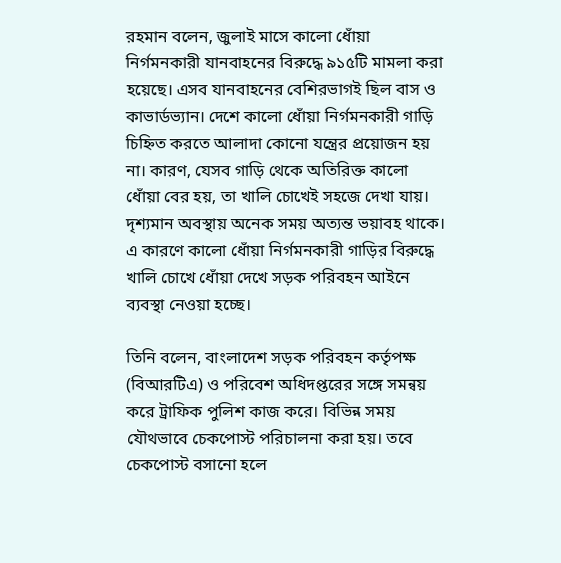রহমান বলেন, জুলাই মাসে কালো ধোঁয়া নির্গমনকারী যানবাহনের বিরুদ্ধে ৯১৫টি মামলা করা হয়েছে। এসব যানবাহনের বেশিরভাগই ছিল বাস ও কাভার্ডভ্যান। দেশে কালো ধোঁয়া নির্গমনকারী গাড়ি চিহ্নিত করতে আলাদা কোনো যন্ত্রের প্রয়োজন হয় না। কারণ, যেসব গাড়ি থেকে অতিরিক্ত কালো ধোঁয়া বের হয়, তা খালি চোখেই সহজে দেখা যায়। দৃশ্যমান অবস্থায় অনেক সময় অত্যন্ত ভয়াবহ থাকে। এ কারণে কালো ধোঁয়া নির্গমনকারী গাড়ির বিরুদ্ধে খালি চোখে ধোঁয়া দেখে সড়ক পরিবহন আইনে ব্যবস্থা নেওয়া হচ্ছে।

তিনি বলেন, বাংলাদেশ সড়ক পরিবহন কর্তৃপক্ষ (বিআরটিএ) ও পরিবেশ অধিদপ্তরের সঙ্গে সমন্বয় করে ট্রাফিক পুলিশ কাজ করে। বিভিন্ন সময় যৌথভাবে চেকপোস্ট পরিচালনা করা হয়। তবে চেকপোস্ট বসানো হলে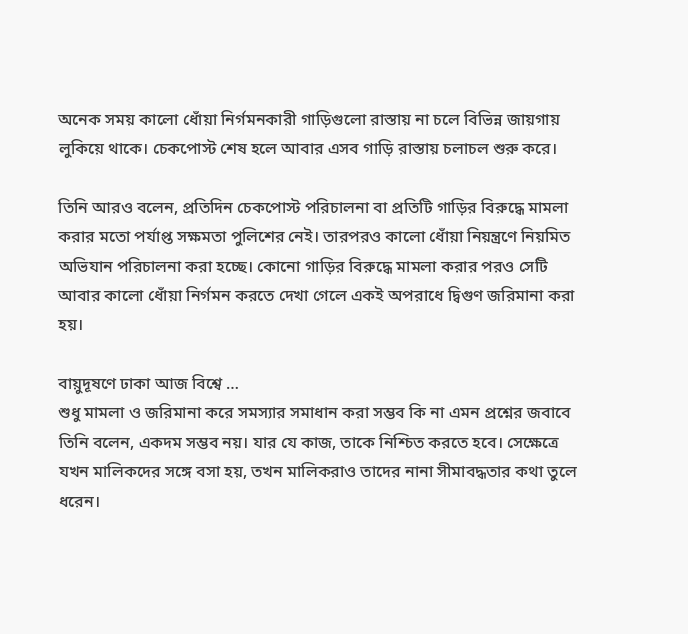অনেক সময় কালো ধোঁয়া নির্গমনকারী গাড়িগুলো রাস্তায় না চলে বিভিন্ন জায়গায় লুকিয়ে থাকে। চেকপোস্ট শেষ হলে আবার এসব গাড়ি রাস্তায় চলাচল শুরু করে।

তিনি আরও বলেন, প্রতিদিন চেকপোস্ট পরিচালনা বা প্রতিটি গাড়ির বিরুদ্ধে মামলা করার মতো পর্যাপ্ত সক্ষমতা পুলিশের নেই। তারপরও কালো ধোঁয়া নিয়ন্ত্রণে নিয়মিত অভিযান পরিচালনা করা হচ্ছে। কোনো গাড়ির বিরুদ্ধে মামলা করার পরও সেটি আবার কালো ধোঁয়া নির্গমন করতে দেখা গেলে একই অপরাধে দ্বিগুণ জরিমানা করা হয়।

বায়ুদূষণে ঢাকা আজ বিশ্বে …
শুধু মামলা ও জরিমানা করে সমস্যার সমাধান করা সম্ভব কি না এমন প্রশ্নের জবাবে তিনি বলেন, একদম সম্ভব নয়। যার যে কাজ, তাকে নিশ্চিত করতে হবে। সেক্ষেত্রে যখন মালিকদের সঙ্গে বসা হয়, তখন মালিকরাও তাদের নানা সীমাবদ্ধতার কথা তুলে ধরেন।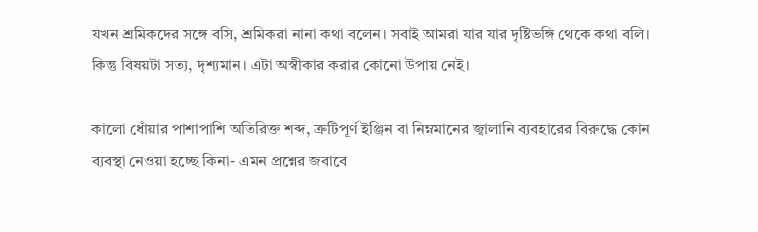যখন শ্রমিকদের সঙ্গে বসি, শ্রমিকরা নানা কথা বলেন। সবাই আমরা যার যার দৃষ্টিভঙ্গি থেকে কথা বলি। কিন্তু বিষয়টা সত্য, দৃশ্যমান। এটা অস্বীকার করার কোনো উপায় নেই।

কালো ধোঁয়ার পাশাপাশি অতিরিক্ত শব্দ, ত্রুটিপূর্ণ ইঞ্জিন বা নিম্নমানের জ্বালানি ব্যবহারের বিরুদ্ধে কোন ব্যবস্থা নেওয়া হচ্ছে কিনা- এমন প্রশ্নের জবাবে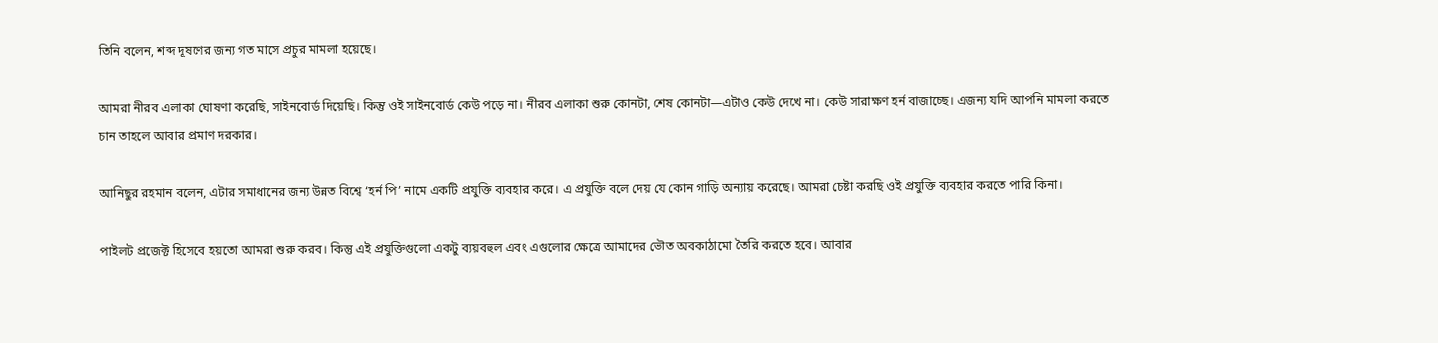তিনি বলেন, শব্দ দূষণের জন্য গত মাসে প্রচুর মামলা হয়েছে।

আমরা নীরব এলাকা ঘোষণা করেছি, সাইনবোর্ড দিয়েছি। কিন্তু ওই সাইনবোর্ড কেউ পড়ে না। নীরব এলাকা শুরু কোনটা, শেষ কোনটা—এটাও কেউ দেখে না। কেউ সারাক্ষণ হর্ন বাজাচ্ছে। এজন্য যদি আপনি মামলা করতে চান তাহলে আবার প্রমাণ দরকার।

আনিছুর রহমান বলেন, এটার সমাধানের জন্য উন্নত বিশ্বে ‘হর্ন পি’ নামে একটি প্রযুক্তি ব্যবহার করে। এ প্রযুক্তি বলে দেয় যে কোন গাড়ি অন্যায় করেছে। আমরা চেষ্টা করছি ওই প্রযুক্তি ব্যবহার করতে পারি কিনা।

পাইলট প্রজেক্ট হিসেবে হয়তো আমরা শুরু করব। কিন্তু এই প্রযুক্তিগুলো একটু ব্যয়বহুল এবং এগুলোর ক্ষেত্রে আমাদের ভৌত অবকাঠামো তৈরি করতে হবে। আবার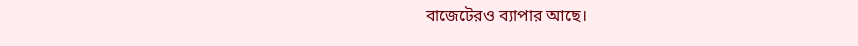বাজেটেরও ব্যাপার আছে।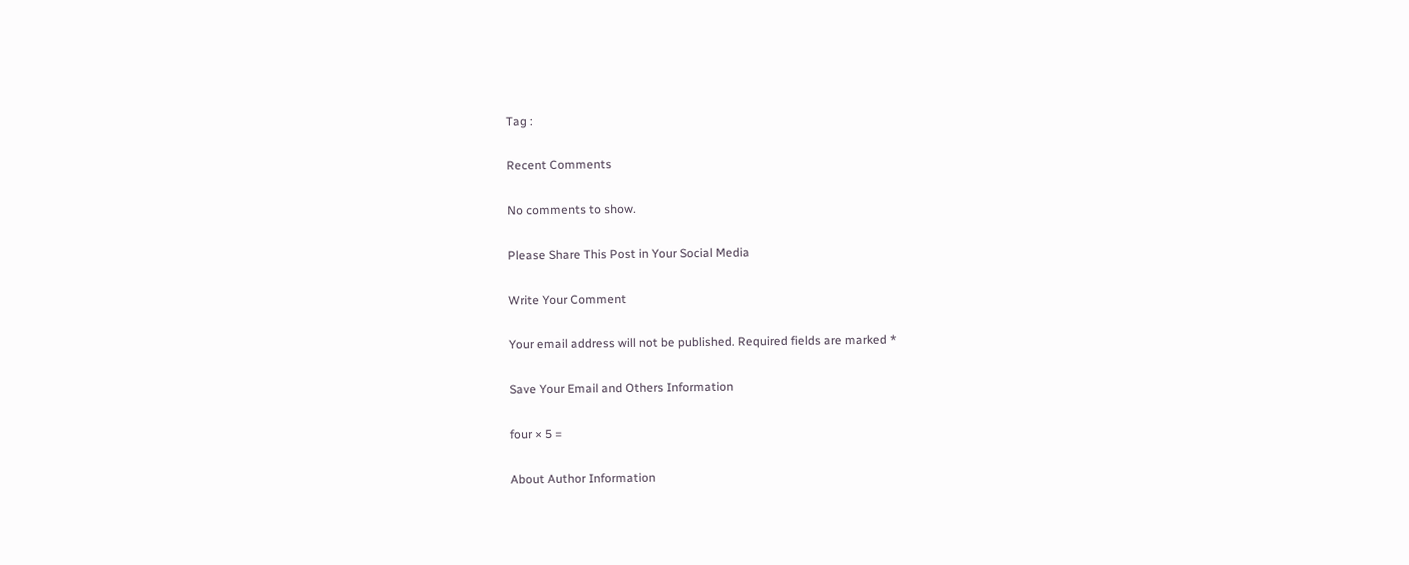Tag :

Recent Comments

No comments to show.

Please Share This Post in Your Social Media

Write Your Comment

Your email address will not be published. Required fields are marked *

Save Your Email and Others Information

four × 5 =

About Author Information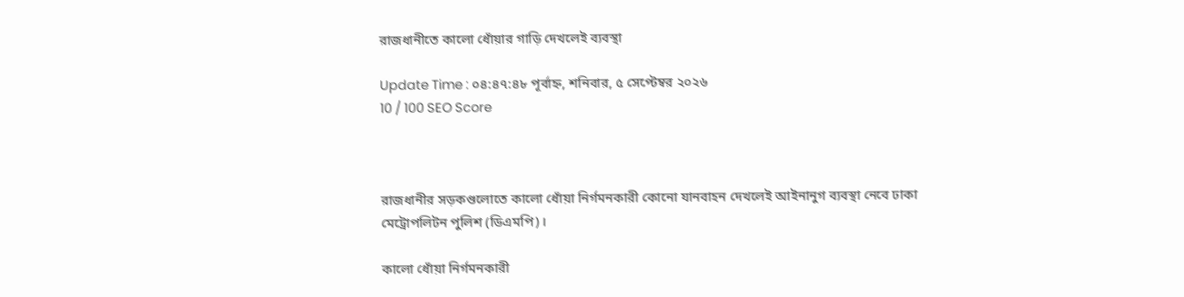রাজধানীতে কালো ধোঁয়ার গাড়ি দেখলেই ব্যবস্থা

Update Time : ০৪:৪৭:৪৮ পূর্বাহ্ন, শনিবার, ৫ সেপ্টেম্বর ২০২৬
10 / 100 SEO Score



রাজধানীর সড়কগুলোতে কালো ধোঁয়া নির্গমনকারী কোনো যানবাহন দেখলেই আইনানুগ ব্যবস্থা নেবে ঢাকা মেট্রোপলিটন পুলিশ (ডিএমপি)।

কালো ধোঁয়া নির্গমনকারী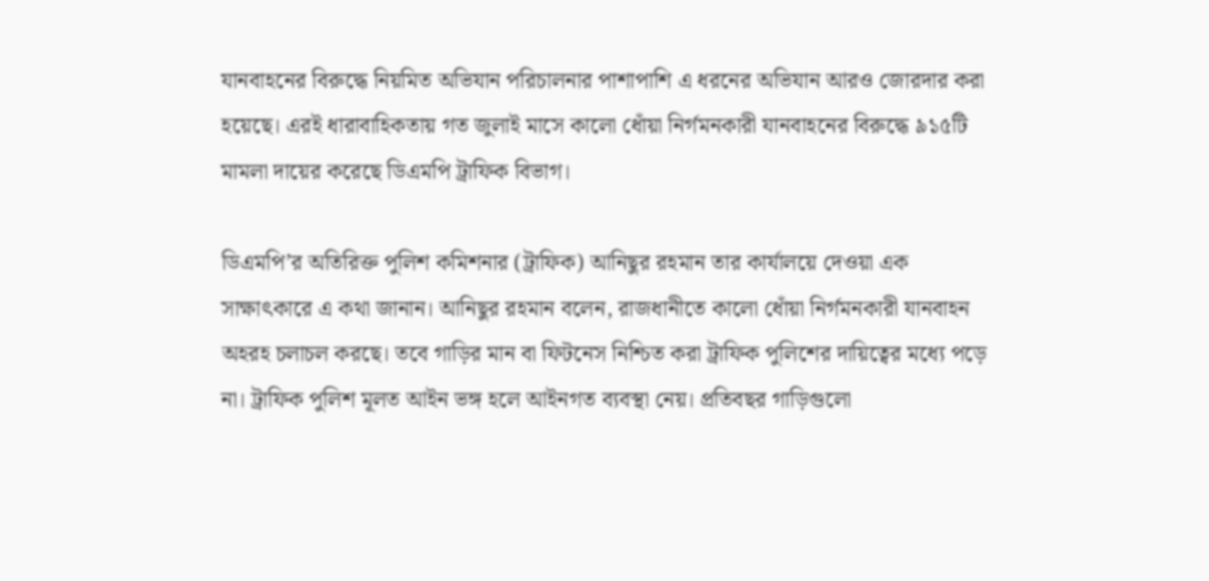যানবাহনের বিরুদ্ধে নিয়মিত অভিযান পরিচালনার পাশাপাশি এ ধরনের অভিযান আরও জোরদার করা হয়েছে। এরই ধারাবাহিকতায় গত জুলাই মাসে কালো ধোঁয়া নির্গমনকারী যানবাহনের বিরুদ্ধে ৯১৫টি মামলা দায়ের করেছে ডিএমপি ট্রাফিক বিভাগ।

ডিএমপি’র অতিরিক্ত পুলিশ কমিশনার (ট্রাফিক) আনিছুর রহমান তার কার্যালয়ে দেওয়া এক সাক্ষাৎকারে এ কথা জানান। আনিছুর রহমান বলেন, রাজধানীতে কালো ধোঁয়া নির্গমনকারী যানবাহন অহরহ চলাচল করছে। তবে গাড়ির মান বা ফিটনেস নিশ্চিত করা ট্রাফিক পুলিশের দায়িত্বের মধ্যে পড়ে না। ট্রাফিক পুলিশ মূলত আইন ভঙ্গ হলে আইনগত ব্যবস্থা নেয়। প্রতিবছর গাড়িগুলো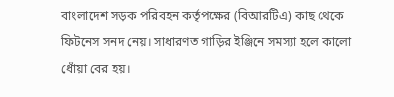বাংলাদেশ সড়ক পরিবহন কর্তৃপক্ষের (বিআরটিএ) কাছ থেকে ফিটনেস সনদ নেয়। সাধারণত গাড়ির ইঞ্জিনে সমস্যা হলে কালো ধোঁয়া বের হয়।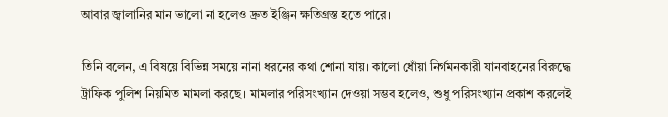আবার জ্বালানির মান ভালো না হলেও দ্রুত ইঞ্জিন ক্ষতিগ্রস্ত হতে পারে।

তিনি বলেন, এ বিষয়ে বিভিন্ন সময়ে নানা ধরনের কথা শোনা যায়। কালো ধোঁয়া নির্গমনকারী যানবাহনের বিরুদ্ধে ট্রাফিক পুলিশ নিয়মিত মামলা করছে। মামলার পরিসংখ্যান দেওয়া সম্ভব হলেও, শুধু পরিসংখ্যান প্রকাশ করলেই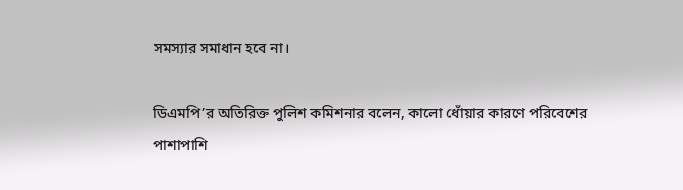সমস্যার সমাধান হবে না।

ডিএমপি’র অতিরিক্ত পুলিশ কমিশনার বলেন, কালো ধোঁয়ার কারণে পরিবেশের পাশাপাশি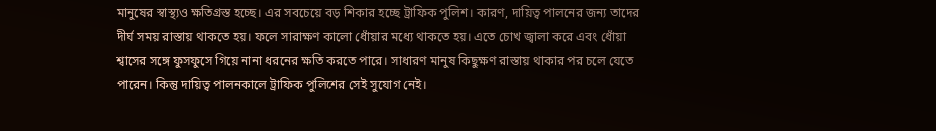মানুষের স্বাস্থ্যও ক্ষতিগ্রস্ত হচ্ছে। এর সবচেয়ে বড় শিকার হচ্ছে ট্রাফিক পুলিশ। কারণ, দায়িত্ব পালনের জন্য তাদের দীর্ঘ সময় রাস্তায় থাকতে হয়। ফলে সারাক্ষণ কালো ধোঁয়ার মধ্যে থাকতে হয়। এতে চোখ জ্বালা করে এবং ধোঁয়া শ্বাসের সঙ্গে ফুসফুসে গিয়ে নানা ধরনের ক্ষতি করতে পারে। সাধারণ মানুষ কিছুক্ষণ রাস্তায় থাকার পর চলে যেতে পারেন। কিন্তু দায়িত্ব পালনকালে ট্রাফিক পুলিশের সেই সুযোগ নেই।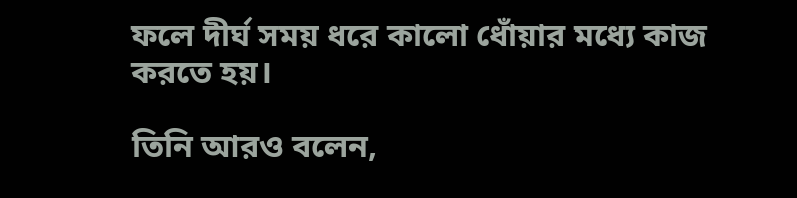ফলে দীর্ঘ সময় ধরে কালো ধোঁয়ার মধ্যে কাজ করতে হয়।

তিনি আরও বলেন,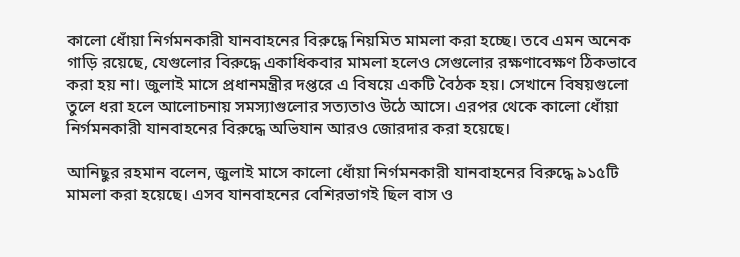কালো ধোঁয়া নির্গমনকারী যানবাহনের বিরুদ্ধে নিয়মিত মামলা করা হচ্ছে। তবে এমন অনেক গাড়ি রয়েছে, যেগুলোর বিরুদ্ধে একাধিকবার মামলা হলেও সেগুলোর রক্ষণাবেক্ষণ ঠিকভাবে করা হয় না। জুলাই মাসে প্রধানমন্ত্রীর দপ্তরে এ বিষয়ে একটি বৈঠক হয়। সেখানে বিষয়গুলো তুলে ধরা হলে আলোচনায় সমস্যাগুলোর সত্যতাও উঠে আসে। এরপর থেকে কালো ধোঁয়া নির্গমনকারী যানবাহনের বিরুদ্ধে অভিযান আরও জোরদার করা হয়েছে।

আনিছুর রহমান বলেন, জুলাই মাসে কালো ধোঁয়া নির্গমনকারী যানবাহনের বিরুদ্ধে ৯১৫টি মামলা করা হয়েছে। এসব যানবাহনের বেশিরভাগই ছিল বাস ও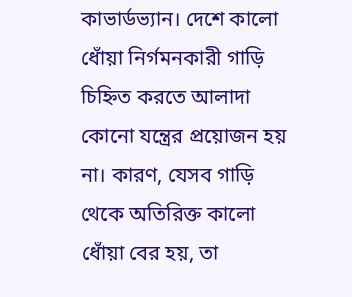কাভার্ডভ্যান। দেশে কালো ধোঁয়া নির্গমনকারী গাড়ি চিহ্নিত করতে আলাদা কোনো যন্ত্রের প্রয়োজন হয় না। কারণ, যেসব গাড়ি থেকে অতিরিক্ত কালো ধোঁয়া বের হয়, তা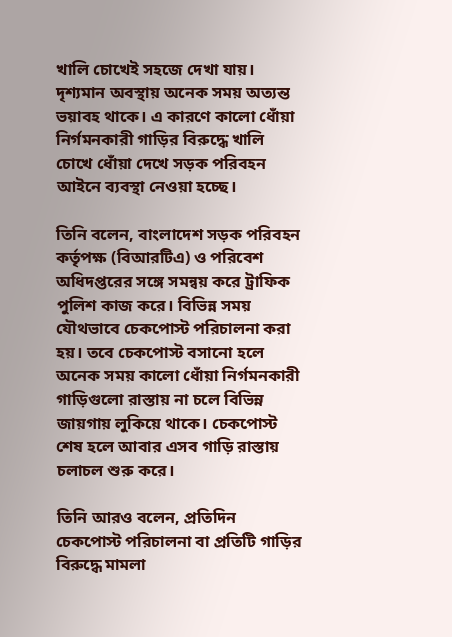খালি চোখেই সহজে দেখা যায়। দৃশ্যমান অবস্থায় অনেক সময় অত্যন্ত ভয়াবহ থাকে। এ কারণে কালো ধোঁয়া নির্গমনকারী গাড়ির বিরুদ্ধে খালি চোখে ধোঁয়া দেখে সড়ক পরিবহন আইনে ব্যবস্থা নেওয়া হচ্ছে।

তিনি বলেন, বাংলাদেশ সড়ক পরিবহন কর্তৃপক্ষ (বিআরটিএ) ও পরিবেশ অধিদপ্তরের সঙ্গে সমন্বয় করে ট্রাফিক পুলিশ কাজ করে। বিভিন্ন সময় যৌথভাবে চেকপোস্ট পরিচালনা করা হয়। তবে চেকপোস্ট বসানো হলে অনেক সময় কালো ধোঁয়া নির্গমনকারী গাড়িগুলো রাস্তায় না চলে বিভিন্ন জায়গায় লুকিয়ে থাকে। চেকপোস্ট শেষ হলে আবার এসব গাড়ি রাস্তায় চলাচল শুরু করে।

তিনি আরও বলেন, প্রতিদিন চেকপোস্ট পরিচালনা বা প্রতিটি গাড়ির বিরুদ্ধে মামলা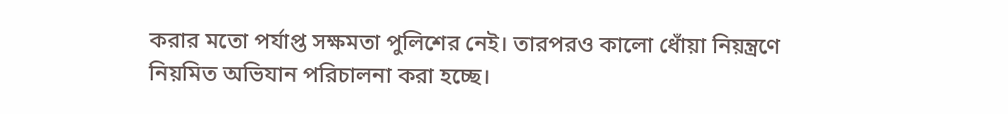করার মতো পর্যাপ্ত সক্ষমতা পুলিশের নেই। তারপরও কালো ধোঁয়া নিয়ন্ত্রণে নিয়মিত অভিযান পরিচালনা করা হচ্ছে।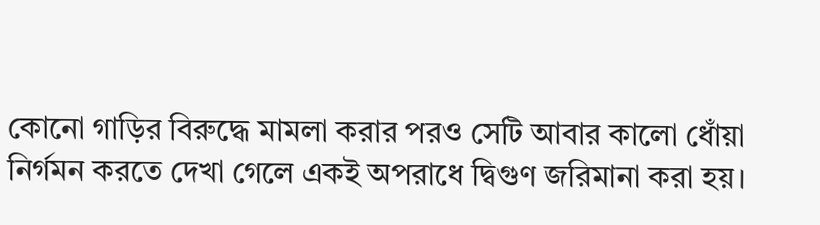কোনো গাড়ির বিরুদ্ধে মামলা করার পরও সেটি আবার কালো ধোঁয়া নির্গমন করতে দেখা গেলে একই অপরাধে দ্বিগুণ জরিমানা করা হয়।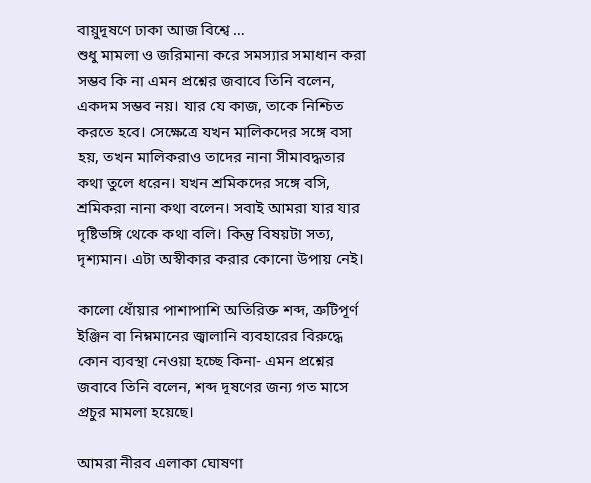বায়ুদূষণে ঢাকা আজ বিশ্বে …
শুধু মামলা ও জরিমানা করে সমস্যার সমাধান করা সম্ভব কি না এমন প্রশ্নের জবাবে তিনি বলেন, একদম সম্ভব নয়। যার যে কাজ, তাকে নিশ্চিত করতে হবে। সেক্ষেত্রে যখন মালিকদের সঙ্গে বসা হয়, তখন মালিকরাও তাদের নানা সীমাবদ্ধতার কথা তুলে ধরেন। যখন শ্রমিকদের সঙ্গে বসি, শ্রমিকরা নানা কথা বলেন। সবাই আমরা যার যার দৃষ্টিভঙ্গি থেকে কথা বলি। কিন্তু বিষয়টা সত্য, দৃশ্যমান। এটা অস্বীকার করার কোনো উপায় নেই।

কালো ধোঁয়ার পাশাপাশি অতিরিক্ত শব্দ, ত্রুটিপূর্ণ ইঞ্জিন বা নিম্নমানের জ্বালানি ব্যবহারের বিরুদ্ধে কোন ব্যবস্থা নেওয়া হচ্ছে কিনা- এমন প্রশ্নের জবাবে তিনি বলেন, শব্দ দূষণের জন্য গত মাসে প্রচুর মামলা হয়েছে।

আমরা নীরব এলাকা ঘোষণা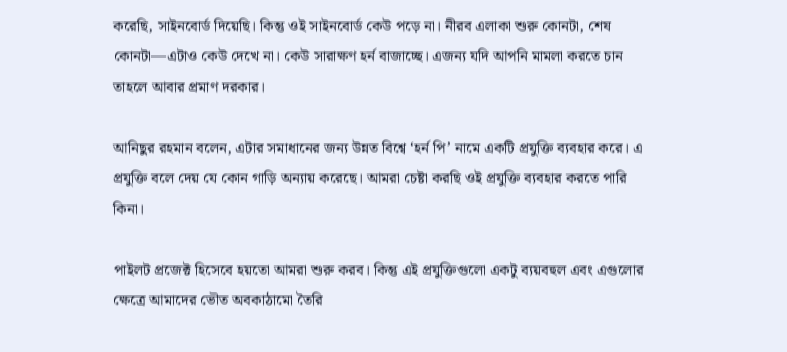করেছি, সাইনবোর্ড দিয়েছি। কিন্তু ওই সাইনবোর্ড কেউ পড়ে না। নীরব এলাকা শুরু কোনটা, শেষ কোনটা—এটাও কেউ দেখে না। কেউ সারাক্ষণ হর্ন বাজাচ্ছে। এজন্য যদি আপনি মামলা করতে চান তাহলে আবার প্রমাণ দরকার।

আনিছুর রহমান বলেন, এটার সমাধানের জন্য উন্নত বিশ্বে ‘হর্ন পি’ নামে একটি প্রযুক্তি ব্যবহার করে। এ প্রযুক্তি বলে দেয় যে কোন গাড়ি অন্যায় করেছে। আমরা চেষ্টা করছি ওই প্রযুক্তি ব্যবহার করতে পারি কিনা।

পাইলট প্রজেক্ট হিসেবে হয়তো আমরা শুরু করব। কিন্তু এই প্রযুক্তিগুলো একটু ব্যয়বহুল এবং এগুলোর ক্ষেত্রে আমাদের ভৌত অবকাঠামো তৈরি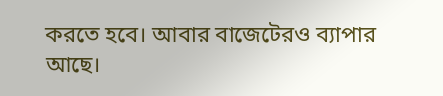করতে হবে। আবার বাজেটেরও ব্যাপার আছে।